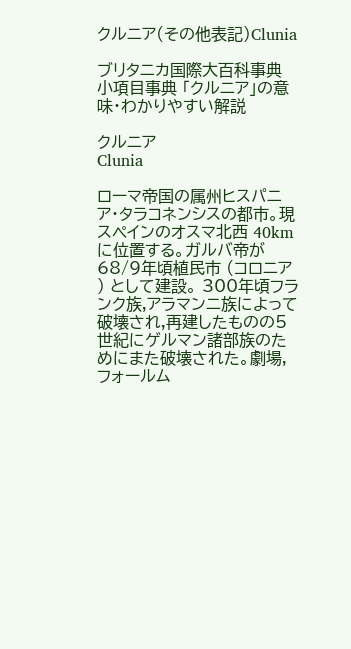クルニア(その他表記)Clunia

ブリタニカ国際大百科事典 小項目事典 「クルニア」の意味・わかりやすい解説

クルニア
Clunia

ローマ帝国の属州ヒスパニア・タラコネンシスの都市。現スペインのオスマ北西 40kmに位置する。ガルバ帝が 68/9年頃植民市 (コロニア ) として建設。 300年頃フランク族,アラマンニ族によって破壊され,再建したものの5世紀にゲルマン諸部族のためにまた破壊された。劇場,フォールム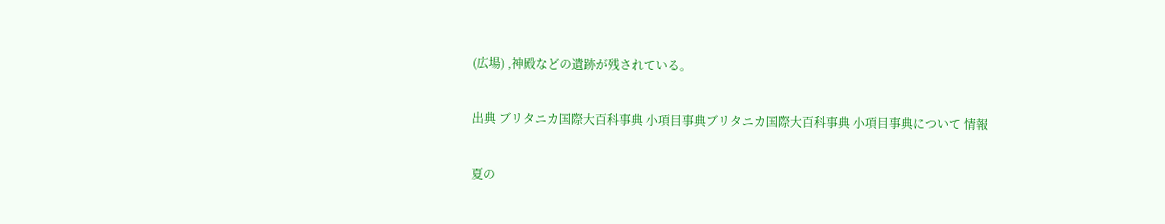(広場) ,神殿などの遺跡が残されている。

出典 ブリタニカ国際大百科事典 小項目事典ブリタニカ国際大百科事典 小項目事典について 情報

夏の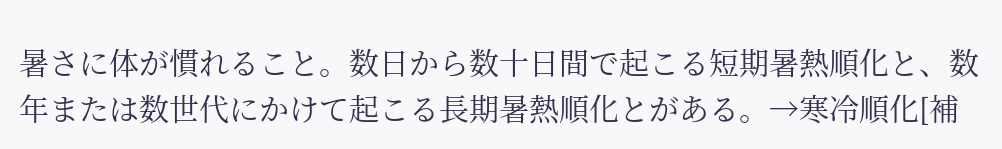暑さに体が慣れること。数日から数十日間で起こる短期暑熱順化と、数年または数世代にかけて起こる長期暑熱順化とがある。→寒冷順化[補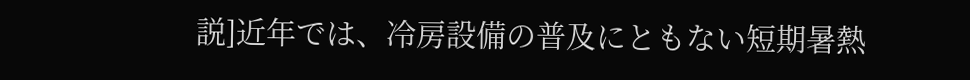説]近年では、冷房設備の普及にともない短期暑熱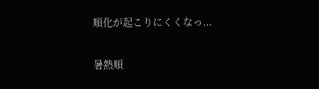順化が起こりにくくなっ...

暑熱順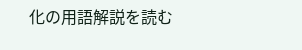化の用語解説を読む